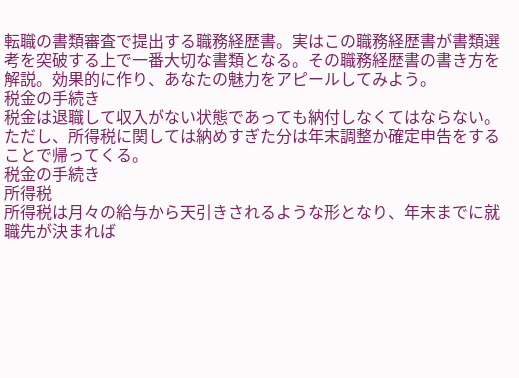転職の書類審査で提出する職務経歴書。実はこの職務経歴書が書類選考を突破する上で一番大切な書類となる。その職務経歴書の書き方を解説。効果的に作り、あなたの魅力をアピールしてみよう。
税金の手続き
税金は退職して収入がない状態であっても納付しなくてはならない。ただし、所得税に関しては納めすぎた分は年末調整か確定申告をすることで帰ってくる。
税金の手続き
所得税
所得税は月々の給与から天引きされるような形となり、年末までに就職先が決まれば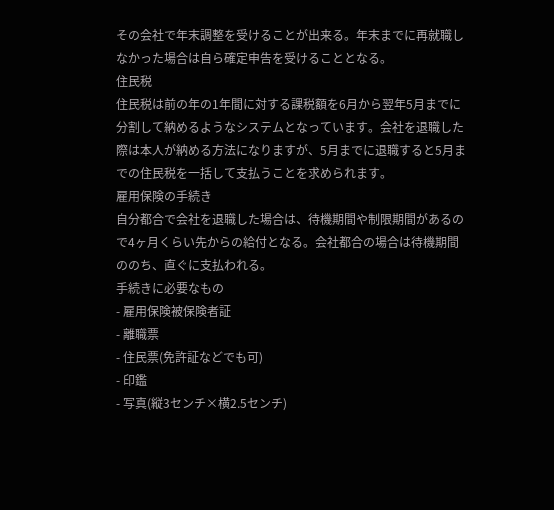その会社で年末調整を受けることが出来る。年末までに再就職しなかった場合は自ら確定申告を受けることとなる。
住民税
住民税は前の年の1年間に対する課税額を6月から翌年5月までに分割して納めるようなシステムとなっています。会社を退職した際は本人が納める方法になりますが、5月までに退職すると5月までの住民税を一括して支払うことを求められます。
雇用保険の手続き
自分都合で会社を退職した場合は、待機期間や制限期間があるので4ヶ月くらい先からの給付となる。会社都合の場合は待機期間ののち、直ぐに支払われる。
手続きに必要なもの
- 雇用保険被保険者証
- 離職票
- 住民票(免許証などでも可)
- 印鑑
- 写真(縦3センチ×横2.5センチ)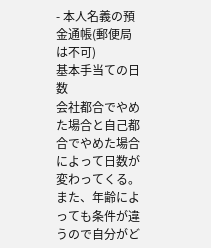- 本人名義の預金通帳(郵便局は不可)
基本手当ての日数
会社都合でやめた場合と自己都合でやめた場合によって日数が変わってくる。また、年齢によっても条件が違うので自分がど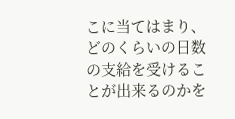こに当てはまり、どのくらいの日数の支給を受けることが出来るのかを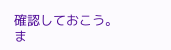確認しておこう。 ま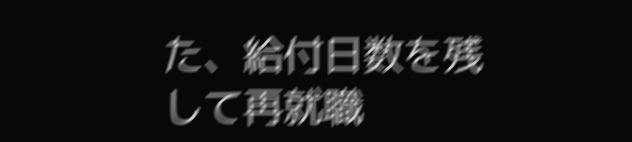た、給付日数を残して再就職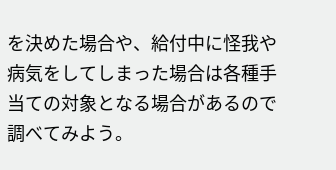を決めた場合や、給付中に怪我や病気をしてしまった場合は各種手当ての対象となる場合があるので調べてみよう。